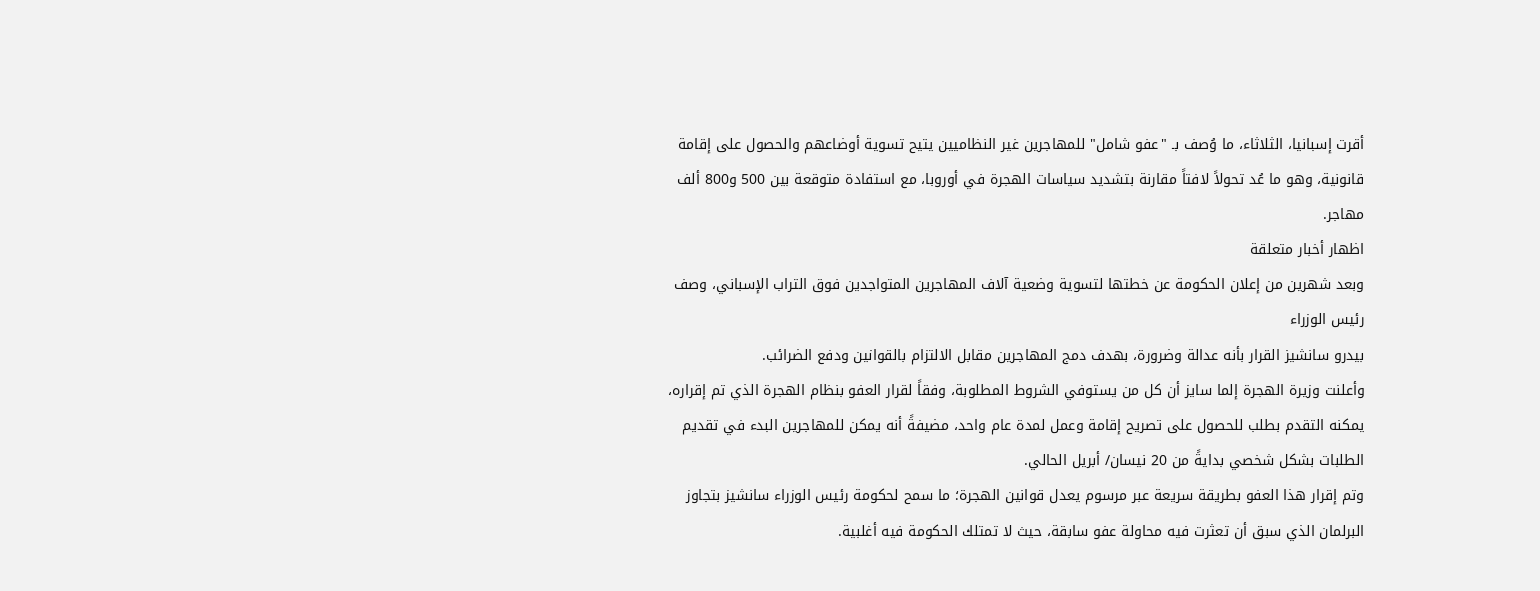أقرت إسبانيا، الثلاثاء، ما وُصف بـ "عفو شامل" للمهاجرين غير النظاميين يتيح تسوية أوضاعهم والحصول على إقامة قانونية، وهو ما عُد تحولاً لافتاً مقارنة بتشديد سياسات الهجرة في أوروبا، مع استفادة متوقعة بين 500 و800 ألف مهاجر.
اظهار أخبار متعلقة
وبعد شهرين من إعلان الحكومة عن خطتها لتسوية وضعية آلاف المهاجرين المتواجدين فوق التراب الإسباني، وصف رئيس الوزراء
بيدرو سانشيز القرار بأنه عدالة وضرورة، بهدف دمج المهاجرين مقابل الالتزام بالقوانين ودفع الضرائب.
وأعلنت وزيرة الهجرة إلما سايز أن كل من يستوفي الشروط المطلوبة، وفقاً لقرار العفو بنظام الهجرة الذي تم إقراره، يمكنه التقدم بطلب للحصول على تصريح إقامة وعمل لمدة عام واحد، مضيفةً أنه يمكن للمهاجرين البدء في تقديم الطلبات بشكل شخصي بدايةً من 20 نيسان/ أبريل الحالي.
وتم إقرار هذا العفو بطريقة سريعة عبر مرسوم يعدل قوانين الهجرة؛ ما سمح لحكومة رئيس الوزراء سانشيز بتجاوز البرلمان الذي سبق أن تعثرت فيه محاولة عفو سابقة، حيث لا تمتلك الحكومة فيه أغلبية.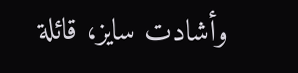وأشادت سايز، قائلة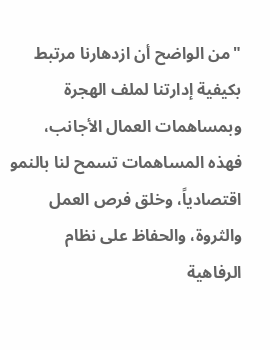"من الواضح أن ازدهارنا مرتبط بكيفية إدارتنا لملف الهجرة وبمساهمات العمال الأجانب، فهذه المساهمات تسمح لنا بالنمو اقتصادياً، وخلق فرص العمل والثروة، والحفاظ على نظام الرفاهية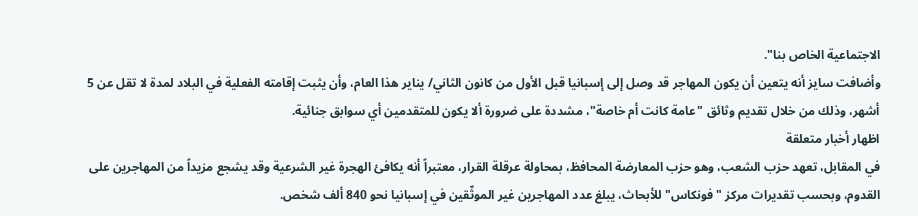الاجتماعية الخاص بنا".
وأضافت سايز أنه يتعين أن يكون المهاجر قد وصل إلى إسبانيا قبل الأول من كانون الثاني/ يناير هذا العام، وأن يثبت إقامته الفعلية في البلاد لمدة لا تقل عن 5 أشهر، وذلك من خلال تقديم وثائق "عامة كانت أم خاصة"، مشددة على ضرورة ألا يكون للمتقدمين أي سوابق جنائية.
اظهار أخبار متعلقة
في المقابل، تعهد حزب الشعب، وهو حزب المعارضة المحافظ، بمحاولة عرقلة القرار، معتبراً أنه يكافئ الهجرة غير الشرعية وقد يشجع مزيداً من المهاجرين على القدوم، وبحسب تقديرات مركز "فونكاس" للأبحاث، يبلغ عدد المهاجرين غير الموثّقين في إسبانيا نحو 840 ألف شخص.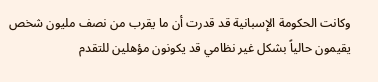وكانت الحكومة الإسبانية قد قدرت أن ما يقرب من نصف مليون شخص يقيمون حالياً بشكل غير نظامي قد يكونون مؤهلين للتقدم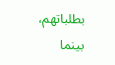بطلباتهم، بينما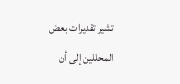تشير تقديرات بعض المحللين إلى أن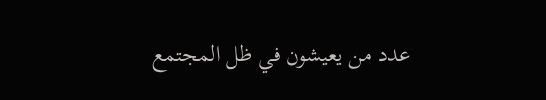عدد من يعيشون في ظل المجتمع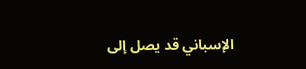الإسباني قد يصل إلى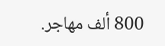800 ألف مهاجر.